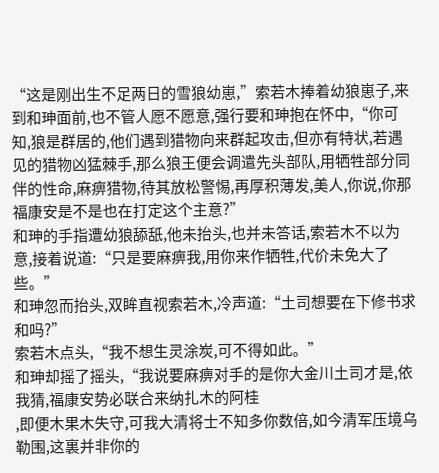“这是刚出生不足两日的雪狼幼崽,”索若木捧着幼狼崽子,来到和珅面前,也不管人愿不愿意,强行要和珅抱在怀中,“你可知,狼是群居的,他们遇到猎物向来群起攻击,但亦有特状,若遇见的猎物凶猛棘手,那么狼王便会调遣先头部队,用牺牲部分同伴的性命,麻痹猎物,待其放松警惕,再厚积薄发,美人,你说,你那福康安是不是也在打定这个主意?”
和珅的手指遭幼狼舔舐,他未抬头,也并未答话,索若木不以为意,接着说道:“只是要麻痹我,用你来作牺牲,代价未免大了些。”
和珅忽而抬头,双眸直视索若木,冷声道:“土司想要在下修书求和吗?”
索若木点头,“我不想生灵涂炭,可不得如此。”
和珅却摇了摇头,“我说要麻痹对手的是你大金川土司才是,依我猜,福康安势必联合来纳扎木的阿桂
,即便木果木失守,可我大清将士不知多你数倍,如今清军压境乌勒围,这裏并非你的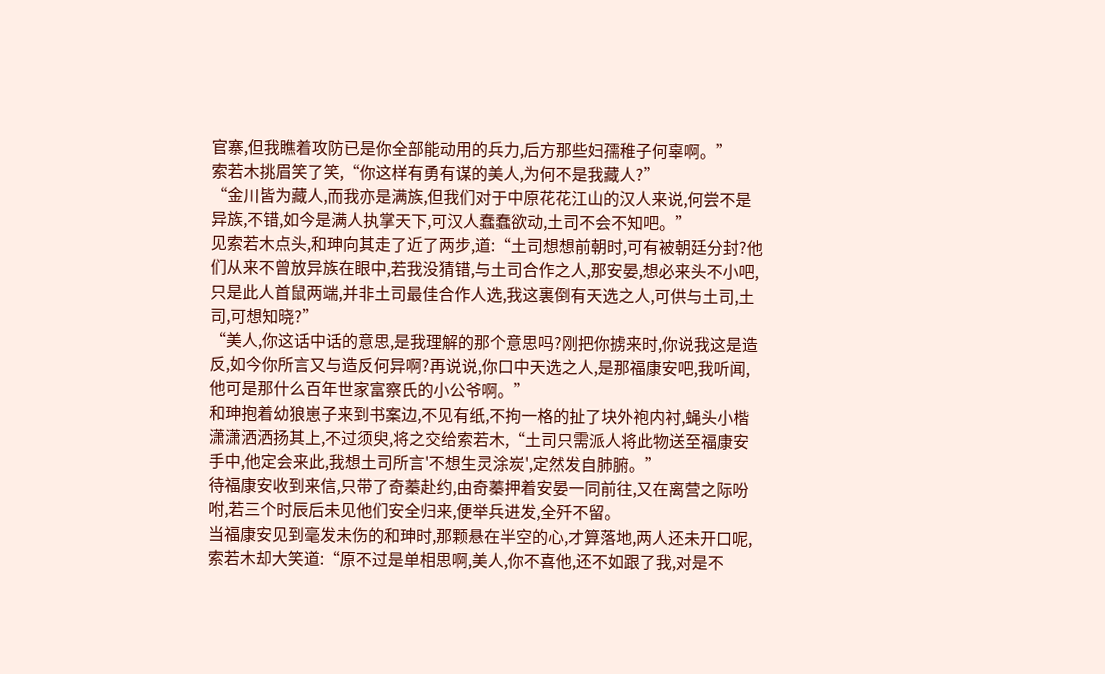官寨,但我瞧着攻防已是你全部能动用的兵力,后方那些妇孺稚子何辜啊。”
索若木挑眉笑了笑,“你这样有勇有谋的美人,为何不是我藏人?”
“金川皆为藏人,而我亦是满族,但我们对于中原花花江山的汉人来说,何尝不是异族,不错,如今是满人执掌天下,可汉人蠢蠢欲动,土司不会不知吧。”
见索若木点头,和珅向其走了近了两步,道:“土司想想前朝时,可有被朝廷分封?他们从来不曾放异族在眼中,若我没猜错,与土司合作之人,那安晏,想必来头不小吧,只是此人首鼠两端,并非土司最佳合作人选,我这裏倒有天选之人,可供与土司,土司,可想知晓?”
“美人,你这话中话的意思,是我理解的那个意思吗?刚把你掳来时,你说我这是造反,如今你所言又与造反何异啊?再说说,你口中天选之人,是那福康安吧,我听闻,他可是那什么百年世家富察氏的小公爷啊。”
和珅抱着幼狼崽子来到书案边,不见有纸,不拘一格的扯了块外袍内衬,蝇头小楷潇潇洒洒扬其上,不过须臾,将之交给索若木,“土司只需派人将此物送至福康安手中,他定会来此,我想土司所言'不想生灵涂炭',定然发自肺腑。”
待福康安收到来信,只带了奇蓁赴约,由奇蓁押着安晏一同前往,又在离营之际吩咐,若三个时辰后未见他们安全归来,便举兵进发,全歼不留。
当福康安见到毫发未伤的和珅时,那颗悬在半空的心,才算落地,两人还未开口呢,索若木却大笑道:“原不过是单相思啊,美人,你不喜他,还不如跟了我,对是不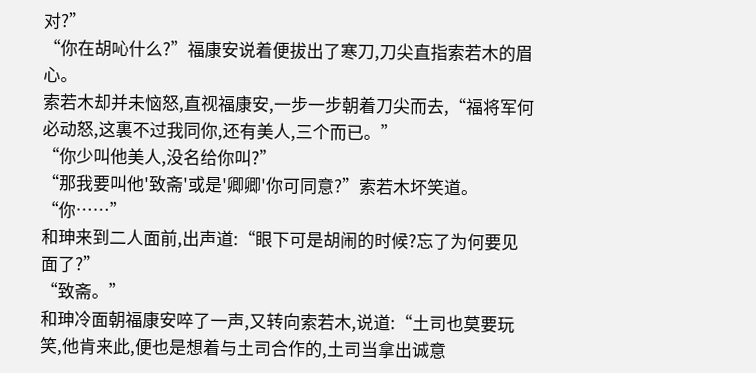对?”
“你在胡吣什么?”福康安说着便拔出了寒刀,刀尖直指索若木的眉心。
索若木却并未恼怒,直视福康安,一步一步朝着刀尖而去,“福将军何必动怒,这裏不过我同你,还有美人,三个而已。”
“你少叫他美人,没名给你叫?”
“那我要叫他'致斋'或是'卿卿'你可同意?”索若木坏笑道。
“你……”
和珅来到二人面前,出声道:“眼下可是胡闹的时候?忘了为何要见面了?”
“致斋。”
和珅冷面朝福康安啐了一声,又转向索若木,说道:“土司也莫要玩笑,他肯来此,便也是想着与土司合作的,土司当拿出诚意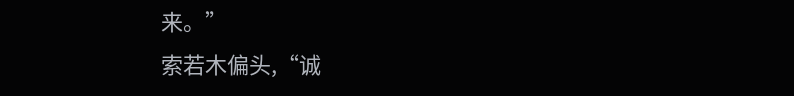来。”
索若木偏头,“诚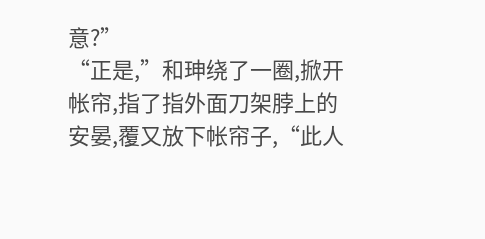意?”
“正是,”和珅绕了一圈,掀开帐帘,指了指外面刀架脖上的安晏,覆又放下帐帘子,“此人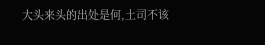大头来头的出处是何,土司不该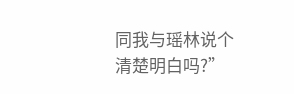同我与瑶林说个清楚明白吗?”